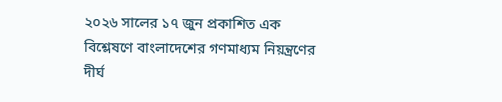২০২৬ সালের ১৭ জুন প্রকাশিত এক বিশ্লেষণে বাংলাদেশের গণমাধ্যম নিয়ন্ত্রণের দীর্ঘ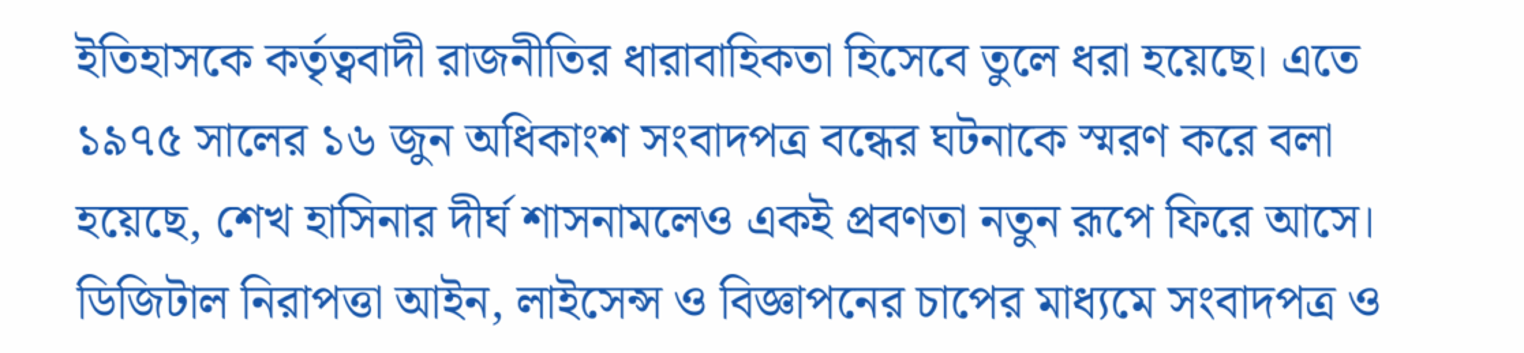ইতিহাসকে কর্তৃত্ববাদী রাজনীতির ধারাবাহিকতা হিসেবে তুলে ধরা হয়েছে। এতে ১৯৭৫ সালের ১৬ জুন অধিকাংশ সংবাদপত্র বন্ধের ঘটনাকে স্মরণ করে বলা হয়েছে, শেখ হাসিনার দীর্ঘ শাসনামলেও একই প্রবণতা নতুন রূপে ফিরে আসে। ডিজিটাল নিরাপত্তা আইন, লাইসেন্স ও বিজ্ঞাপনের চাপের মাধ্যমে সংবাদপত্র ও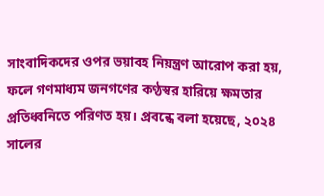সাংবাদিকদের ওপর ভয়াবহ নিয়ন্ত্রণ আরোপ করা হয়, ফলে গণমাধ্যম জনগণের কণ্ঠস্বর হারিয়ে ক্ষমতার প্রতিধ্বনিতে পরিণত হয়। প্রবন্ধে বলা হয়েছে, ২০২৪ সালের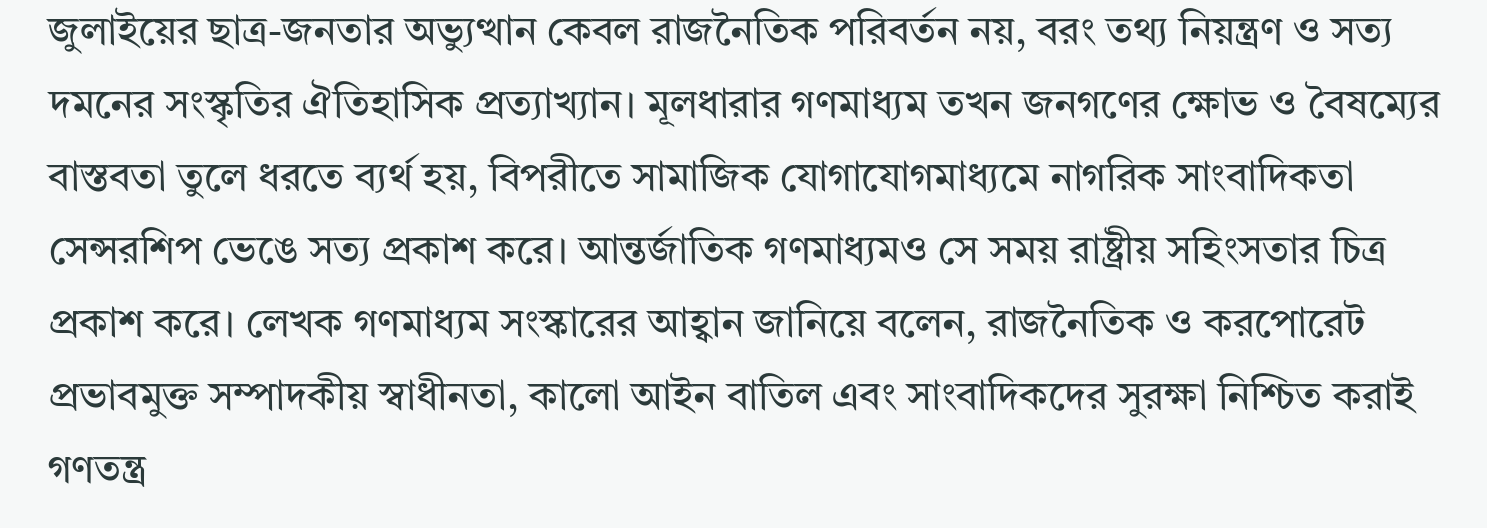জুলাইয়ের ছাত্র-জনতার অভ্যুত্থান কেবল রাজনৈতিক পরিবর্তন নয়, বরং তথ্য নিয়ন্ত্রণ ও সত্য দমনের সংস্কৃতির ঐতিহাসিক প্রত্যাখ্যান। মূলধারার গণমাধ্যম তখন জনগণের ক্ষোভ ও বৈষম্যের বাস্তবতা তুলে ধরতে ব্যর্থ হয়, বিপরীতে সামাজিক যোগাযোগমাধ্যমে নাগরিক সাংবাদিকতা সেন্সরশিপ ভেঙে সত্য প্রকাশ করে। আন্তর্জাতিক গণমাধ্যমও সে সময় রাষ্ট্রীয় সহিংসতার চিত্র প্রকাশ করে। লেখক গণমাধ্যম সংস্কারের আহ্বান জানিয়ে বলেন, রাজনৈতিক ও করপোরেট প্রভাবমুক্ত সম্পাদকীয় স্বাধীনতা, কালো আইন বাতিল এবং সাংবাদিকদের সুরক্ষা নিশ্চিত করাই গণতন্ত্র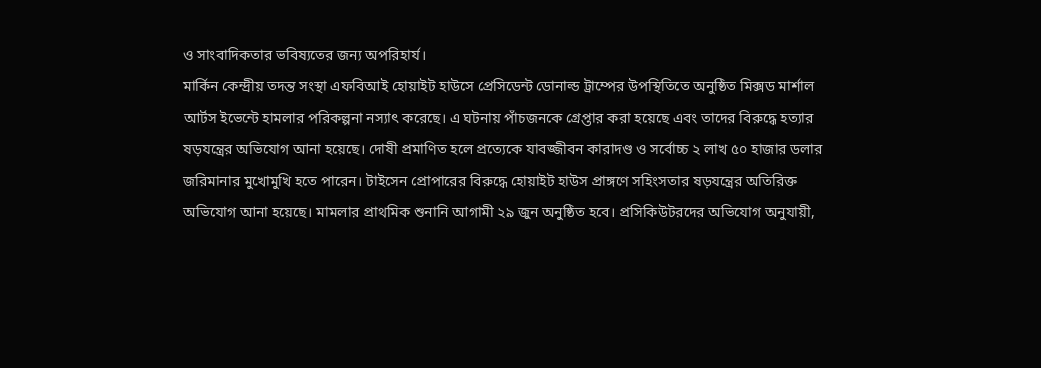ও সাংবাদিকতার ভবিষ্যতের জন্য অপরিহার্য।
মার্কিন কেন্দ্রীয় তদন্ত সংস্থা এফবিআই হোয়াইট হাউসে প্রেসিডেন্ট ডোনাল্ড ট্রাম্পের উপস্থিতিতে অনুষ্ঠিত মিক্সড মার্শাল আর্টস ইভেন্টে হামলার পরিকল্পনা নস্যাৎ করেছে। এ ঘটনায় পাঁচজনকে গ্রেপ্তার করা হয়েছে এবং তাদের বিরুদ্ধে হত্যার ষড়যন্ত্রের অভিযোগ আনা হয়েছে। দোষী প্রমাণিত হলে প্রত্যেকে যাবজ্জীবন কারাদণ্ড ও সর্বোচ্চ ২ লাখ ৫০ হাজার ডলার জরিমানার মুখোমুখি হতে পারেন। টাইসেন প্রোপারের বিরুদ্ধে হোয়াইট হাউস প্রাঙ্গণে সহিংসতার ষড়যন্ত্রের অতিরিক্ত অভিযোগ আনা হয়েছে। মামলার প্রাথমিক শুনানি আগামী ২৯ জুন অনুষ্ঠিত হবে। প্রসিকিউটরদের অভিযোগ অনুযায়ী,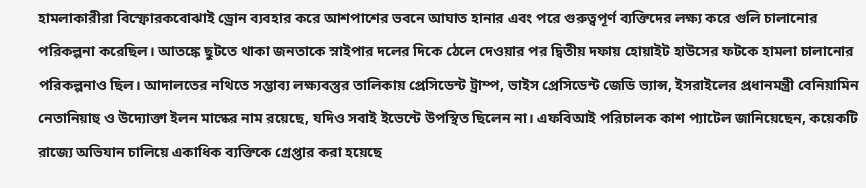হামলাকারীরা বিস্ফোরকবোঝাই ড্রোন ব্যবহার করে আশপাশের ভবনে আঘাত হানার এবং পরে গুরুত্বপূর্ণ ব্যক্তিদের লক্ষ্য করে গুলি চালানোর পরিকল্পনা করেছিল। আতঙ্কে ছুটতে থাকা জনতাকে স্নাইপার দলের দিকে ঠেলে দেওয়ার পর দ্বিতীয় দফায় হোয়াইট হাউসের ফটকে হামলা চালানোর পরিকল্পনাও ছিল। আদালতের নথিতে সম্ভাব্য লক্ষ্যবস্তুর তালিকায় প্রেসিডেন্ট ট্রাম্প, ভাইস প্রেসিডেন্ট জেডি ভ্যান্স, ইসরাইলের প্রধানমন্ত্রী বেনিয়ামিন নেতানিয়াহু ও উদ্যোক্তা ইলন মাস্কের নাম রয়েছে, যদিও সবাই ইভেন্টে উপস্থিত ছিলেন না। এফবিআই পরিচালক কাশ প্যাটেল জানিয়েছেন, কয়েকটি রাজ্যে অভিযান চালিয়ে একাধিক ব্যক্তিকে গ্রেপ্তার করা হয়েছে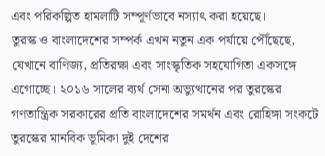এবং পরিকল্পিত হামলাটি সম্পূর্ণভাবে নস্যাৎ করা হয়েছে।
তুরস্ক ও বাংলাদেশের সম্পর্ক এখন নতুন এক পর্যায়ে পৌঁছেছে, যেখানে বাণিজ্য, প্রতিরক্ষা এবং সাংস্কৃতিক সহযোগিতা একসঙ্গে এগোচ্ছে। ২০১৬ সালের ব্যর্থ সেনা অভ্যুত্থানের পর তুরস্কের গণতান্ত্রিক সরকারের প্রতি বাংলাদেশের সমর্থন এবং রোহিঙ্গা সংকটে তুরস্কের মানবিক ভূমিকা দুই দেশের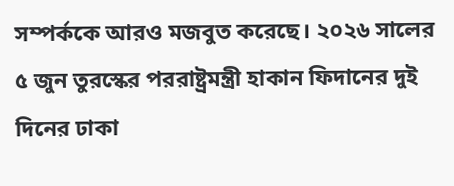সম্পর্ককে আরও মজবুত করেছে। ২০২৬ সালের ৫ জুন তুরস্কের পররাষ্ট্রমন্ত্রী হাকান ফিদানের দুই দিনের ঢাকা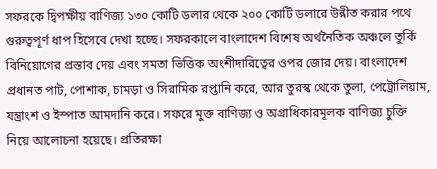সফরকে দ্বিপক্ষীয় বাণিজ্য ১৩০ কোটি ডলার থেকে ২০০ কোটি ডলারে উন্নীত করার পথে গুরুত্বপূর্ণ ধাপ হিসেবে দেখা হচ্ছে। সফরকালে বাংলাদেশ বিশেষ অর্থনৈতিক অঞ্চলে তুর্কি বিনিয়োগের প্রস্তাব দেয় এবং সমতা ভিত্তিক অংশীদারিত্বের ওপর জোর দেয়। বাংলাদেশ প্রধানত পাট, পোশাক, চামড়া ও সিরামিক রপ্তানি করে, আর তুরস্ক থেকে তুলা, পেট্রোলিয়াম, যন্ত্রাংশ ও ইস্পাত আমদানি করে। সফরে মুক্ত বাণিজ্য ও অগ্রাধিকারমূলক বাণিজ্য চুক্তি নিয়ে আলোচনা হয়েছে। প্রতিরক্ষা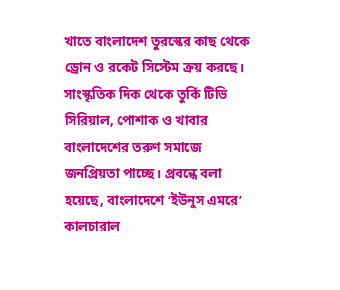খাতে বাংলাদেশ তুরস্কের কাছ থেকে ড্রোন ও রকেট সিস্টেম ক্রয় করছে। সাংস্কৃতিক দিক থেকে তুর্কি টিভি সিরিয়াল, পোশাক ও খাবার বাংলাদেশের তরুণ সমাজে জনপ্রিয়তা পাচ্ছে। প্রবন্ধে বলা হয়েছে, বাংলাদেশে ‘ইউনুস এমরে’ কালচারাল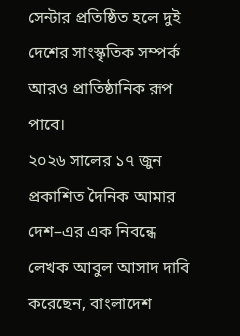সেন্টার প্রতিষ্ঠিত হলে দুই দেশের সাংস্কৃতিক সম্পর্ক আরও প্রাতিষ্ঠানিক রূপ পাবে।
২০২৬ সালের ১৭ জুন প্রকাশিত দৈনিক আমার দেশ–এর এক নিবন্ধে লেখক আবুল আসাদ দাবি করেছেন, বাংলাদেশ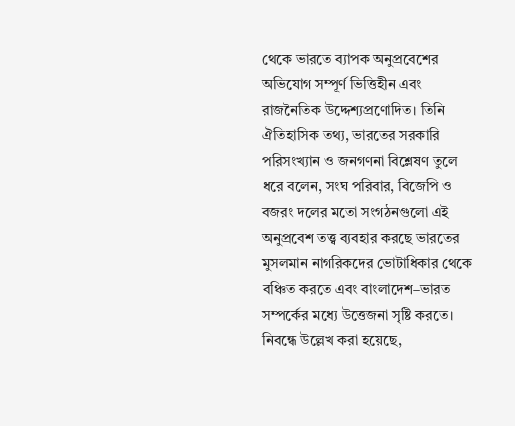থেকে ভারতে ব্যাপক অনুপ্রবেশের অভিযোগ সম্পূর্ণ ভিত্তিহীন এবং রাজনৈতিক উদ্দেশ্যপ্রণোদিত। তিনি ঐতিহাসিক তথ্য, ভারতের সরকারি পরিসংখ্যান ও জনগণনা বিশ্লেষণ তুলে ধরে বলেন, সংঘ পরিবার, বিজেপি ও বজরং দলের মতো সংগঠনগুলো এই অনুপ্রবেশ তত্ত্ব ব্যবহার করছে ভারতের মুসলমান নাগরিকদের ভোটাধিকার থেকে বঞ্চিত করতে এবং বাংলাদেশ–ভারত সম্পর্কের মধ্যে উত্তেজনা সৃষ্টি করতে। নিবন্ধে উল্লেখ করা হয়েছে,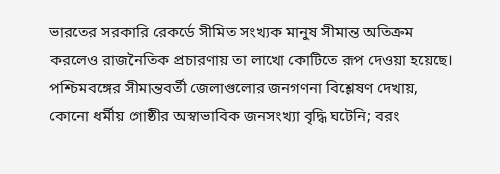ভারতের সরকারি রেকর্ডে সীমিত সংখ্যক মানুষ সীমান্ত অতিক্রম করলেও রাজনৈতিক প্রচারণায় তা লাখো কোটিতে রূপ দেওয়া হয়েছে। পশ্চিমবঙ্গের সীমান্তবর্তী জেলাগুলোর জনগণনা বিশ্লেষণ দেখায়, কোনো ধর্মীয় গোষ্ঠীর অস্বাভাবিক জনসংখ্যা বৃদ্ধি ঘটেনি; বরং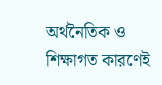অর্থনৈতিক ও শিক্ষাগত কারণেই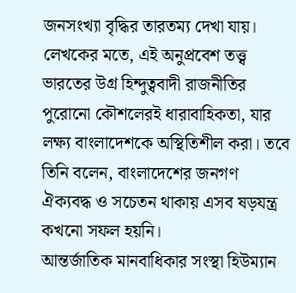জনসংখ্যা বৃদ্ধির তারতম্য দেখা যায়। লেখকের মতে, এই অনুপ্রবেশ তত্ত্ব ভারতের উগ্র হিন্দুত্ববাদী রাজনীতির পুরোনো কৌশলেরই ধারাবাহিকতা, যার লক্ষ্য বাংলাদেশকে অস্থিতিশীল করা। তবে তিনি বলেন, বাংলাদেশের জনগণ ঐক্যবদ্ধ ও সচেতন থাকায় এসব ষড়যন্ত্র কখনো সফল হয়নি।
আন্তর্জাতিক মানবাধিকার সংস্থা হিউম্যান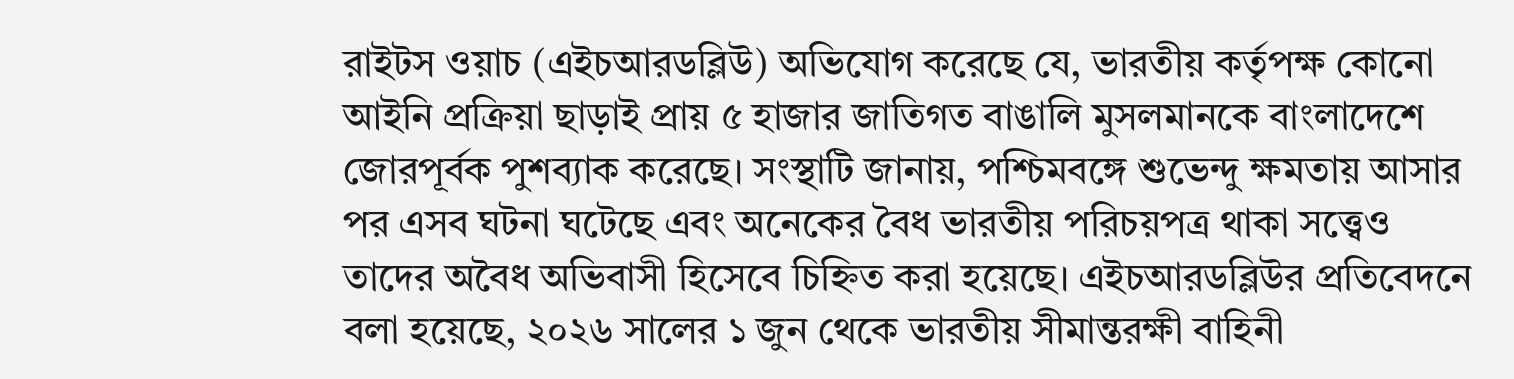রাইটস ওয়াচ (এইচআরডব্লিউ) অভিযোগ করেছে যে, ভারতীয় কর্তৃপক্ষ কোনো আইনি প্রক্রিয়া ছাড়াই প্রায় ৫ হাজার জাতিগত বাঙালি মুসলমানকে বাংলাদেশে জোরপূর্বক পুশব্যাক করেছে। সংস্থাটি জানায়, পশ্চিমবঙ্গে শুভেন্দু ক্ষমতায় আসার পর এসব ঘটনা ঘটেছে এবং অনেকের বৈধ ভারতীয় পরিচয়পত্র থাকা সত্ত্বেও তাদের অবৈধ অভিবাসী হিসেবে চিহ্নিত করা হয়েছে। এইচআরডব্লিউর প্রতিবেদনে বলা হয়েছে, ২০২৬ সালের ১ জুন থেকে ভারতীয় সীমান্তরক্ষী বাহিনী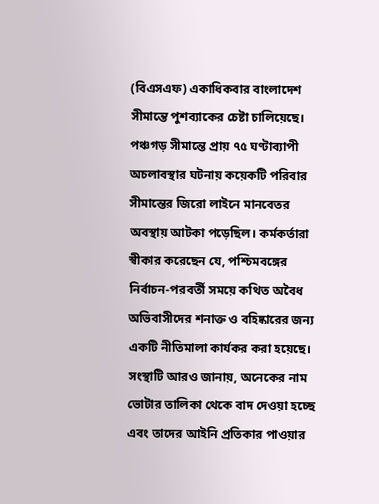(বিএসএফ) একাধিকবার বাংলাদেশ সীমান্তে পুশব্যাকের চেষ্টা চালিয়েছে। পঞ্চগড় সীমান্তে প্রায় ৭৫ ঘণ্টাব্যাপী অচলাবস্থার ঘটনায় কয়েকটি পরিবার সীমান্তের জিরো লাইনে মানবেতর অবস্থায় আটকা পড়েছিল। কর্মকর্তারা স্বীকার করেছেন যে, পশ্চিমবঙ্গের নির্বাচন-পরবর্তী সময়ে কথিত অবৈধ অভিবাসীদের শনাক্ত ও বহিষ্কারের জন্য একটি নীতিমালা কার্যকর করা হয়েছে। সংস্থাটি আরও জানায়, অনেকের নাম ভোটার তালিকা থেকে বাদ দেওয়া হচ্ছে এবং তাদের আইনি প্রতিকার পাওয়ার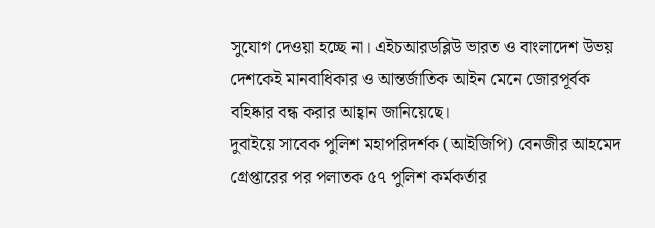সুযোগ দেওয়া হচ্ছে না। এইচআরডব্লিউ ভারত ও বাংলাদেশ উভয় দেশকেই মানবাধিকার ও আন্তর্জাতিক আইন মেনে জোরপূর্বক বহিষ্কার বন্ধ করার আহ্বান জানিয়েছে।
দুবাইয়ে সাবেক পুলিশ মহাপরিদর্শক (আইজিপি) বেনজীর আহমেদ গ্রেপ্তারের পর পলাতক ৫৭ পুলিশ কর্মকর্তার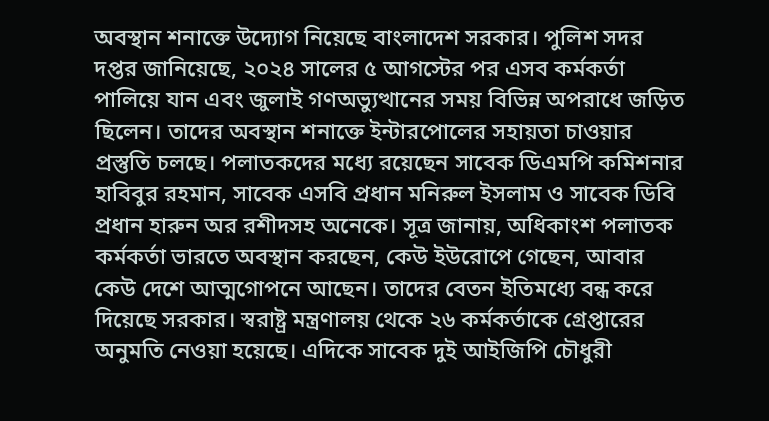অবস্থান শনাক্তে উদ্যোগ নিয়েছে বাংলাদেশ সরকার। পুলিশ সদর দপ্তর জানিয়েছে, ২০২৪ সালের ৫ আগস্টের পর এসব কর্মকর্তা পালিয়ে যান এবং জুলাই গণঅভ্যুত্থানের সময় বিভিন্ন অপরাধে জড়িত ছিলেন। তাদের অবস্থান শনাক্তে ইন্টারপোলের সহায়তা চাওয়ার প্রস্তুতি চলছে। পলাতকদের মধ্যে রয়েছেন সাবেক ডিএমপি কমিশনার হাবিবুর রহমান, সাবেক এসবি প্রধান মনিরুল ইসলাম ও সাবেক ডিবি প্রধান হারুন অর রশীদসহ অনেকে। সূত্র জানায়, অধিকাংশ পলাতক কর্মকর্তা ভারতে অবস্থান করছেন, কেউ ইউরোপে গেছেন, আবার কেউ দেশে আত্মগোপনে আছেন। তাদের বেতন ইতিমধ্যে বন্ধ করে দিয়েছে সরকার। স্বরাষ্ট্র মন্ত্রণালয় থেকে ২৬ কর্মকর্তাকে গ্রেপ্তারের অনুমতি নেওয়া হয়েছে। এদিকে সাবেক দুই আইজিপি চৌধুরী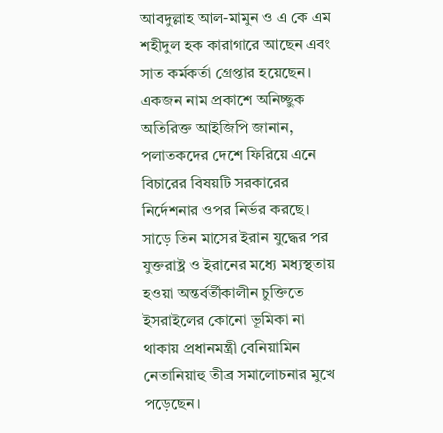আবদুল্লাহ আল-মামুন ও এ কে এম শহীদুল হক কারাগারে আছেন এবং সাত কর্মকর্তা গ্রেপ্তার হয়েছেন। একজন নাম প্রকাশে অনিচ্ছুক অতিরিক্ত আইজিপি জানান, পলাতকদের দেশে ফিরিয়ে এনে বিচারের বিষয়টি সরকারের নির্দেশনার ওপর নির্ভর করছে।
সাড়ে তিন মাসের ইরান যুদ্ধের পর যুক্তরাষ্ট্র ও ইরানের মধ্যে মধ্যস্থতায় হওয়া অন্তর্বর্তীকালীন চুক্তিতে ইসরাইলের কোনো ভূমিকা না থাকায় প্রধানমন্ত্রী বেনিয়ামিন নেতানিয়াহু তীব্র সমালোচনার মুখে পড়েছেন।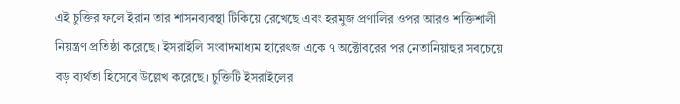এই চুক্তির ফলে ইরান তার শাসনব্যবস্থা টিকিয়ে রেখেছে এবং হরমুজ প্রণালির ওপর আরও শক্তিশালী নিয়ন্ত্রণ প্রতিষ্ঠা করেছে। ইসরাইলি সংবাদমাধ্যম হারেৎজ একে ৭ অক্টোবরের পর নেতানিয়াহুর সবচেয়ে বড় ব্যর্থতা হিসেবে উল্লেখ করেছে। চুক্তিটি ইসরাইলের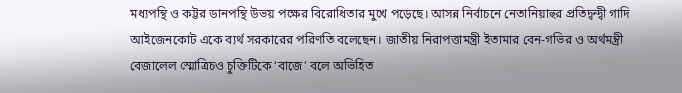মধ্যপন্থি ও কট্টর ডানপন্থি উভয় পক্ষের বিরোধিতার মুখে পড়েছে। আসন্ন নির্বাচনে নেতানিয়াহুর প্রতিদ্বন্দ্বী গাদি আইজেনকোট একে ব্যর্থ সরকারের পরিণতি বলেছেন। জাতীয় নিরাপত্তামন্ত্রী ইতামার বেন-গভির ও অর্থমন্ত্রী বেজালেল স্মোত্রিচও চুক্তিটিকে ‘বাজে’ বলে অভিহিত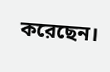করেছেন।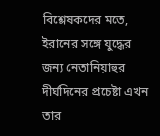বিশ্লেষকদের মতে, ইরানের সঙ্গে যুদ্ধের জন্য নেতানিয়াহুর দীর্ঘদিনের প্রচেষ্টা এখন তার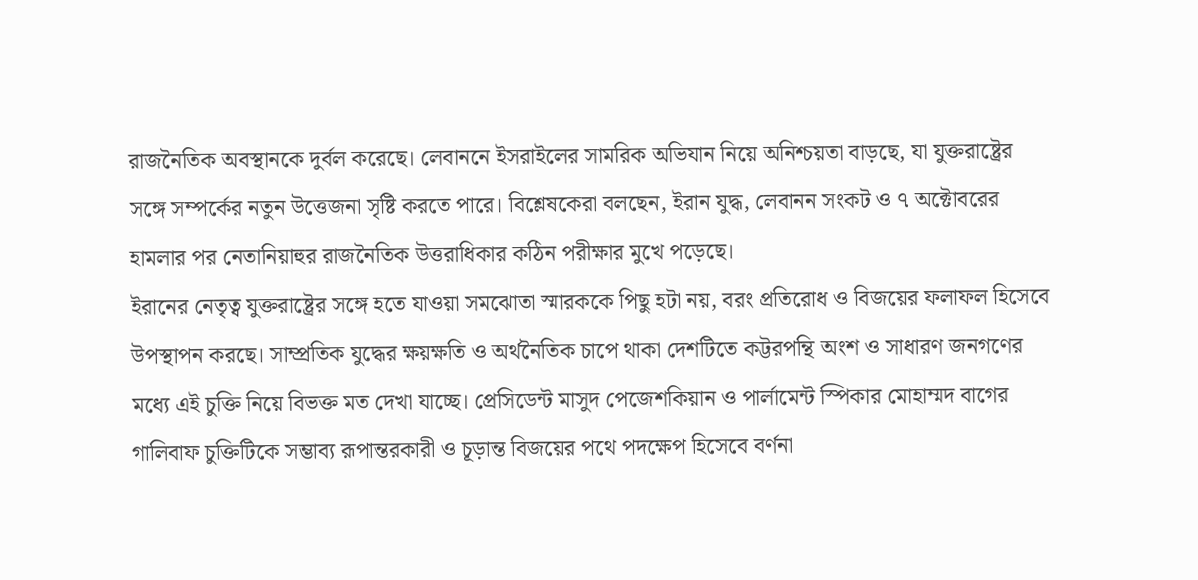রাজনৈতিক অবস্থানকে দুর্বল করেছে। লেবাননে ইসরাইলের সামরিক অভিযান নিয়ে অনিশ্চয়তা বাড়ছে, যা যুক্তরাষ্ট্রের সঙ্গে সম্পর্কের নতুন উত্তেজনা সৃষ্টি করতে পারে। বিশ্লেষকেরা বলছেন, ইরান যুদ্ধ, লেবানন সংকট ও ৭ অক্টোবরের হামলার পর নেতানিয়াহুর রাজনৈতিক উত্তরাধিকার কঠিন পরীক্ষার মুখে পড়েছে।
ইরানের নেতৃত্ব যুক্তরাষ্ট্রের সঙ্গে হতে যাওয়া সমঝোতা স্মারককে পিছু হটা নয়, বরং প্রতিরোধ ও বিজয়ের ফলাফল হিসেবে উপস্থাপন করছে। সাম্প্রতিক যুদ্ধের ক্ষয়ক্ষতি ও অর্থনৈতিক চাপে থাকা দেশটিতে কট্টরপন্থি অংশ ও সাধারণ জনগণের মধ্যে এই চুক্তি নিয়ে বিভক্ত মত দেখা যাচ্ছে। প্রেসিডেন্ট মাসুদ পেজেশকিয়ান ও পার্লামেন্ট স্পিকার মোহাম্মদ বাগের গালিবাফ চুক্তিটিকে সম্ভাব্য রূপান্তরকারী ও চূড়ান্ত বিজয়ের পথে পদক্ষেপ হিসেবে বর্ণনা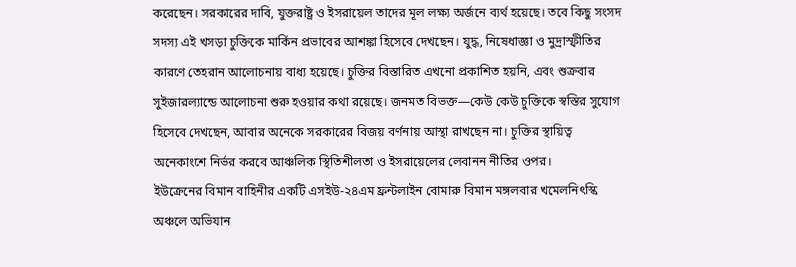করেছেন। সরকারের দাবি, যুক্তরাষ্ট্র ও ইসরায়েল তাদের মূল লক্ষ্য অর্জনে ব্যর্থ হয়েছে। তবে কিছু সংসদ সদস্য এই খসড়া চুক্তিকে মার্কিন প্রভাবের আশঙ্কা হিসেবে দেখছেন। যুদ্ধ, নিষেধাজ্ঞা ও মুদ্রাস্ফীতির কারণে তেহরান আলোচনায় বাধ্য হয়েছে। চুক্তির বিস্তারিত এখনো প্রকাশিত হয়নি, এবং শুক্রবার সুইজারল্যান্ডে আলোচনা শুরু হওয়ার কথা রয়েছে। জনমত বিভক্ত—কেউ কেউ চুক্তিকে স্বস্তির সুযোগ হিসেবে দেখছেন, আবার অনেকে সরকারের বিজয় বর্ণনায় আস্থা রাখছেন না। চুক্তির স্থায়িত্ব অনেকাংশে নির্ভর করবে আঞ্চলিক স্থিতিশীলতা ও ইসরায়েলের লেবানন নীতির ওপর।
ইউক্রেনের বিমান বাহিনীর একটি এসইউ-২৪এম ফ্রন্টলাইন বোমারু বিমান মঙ্গলবার খমেলনিৎস্কি অঞ্চলে অভিযান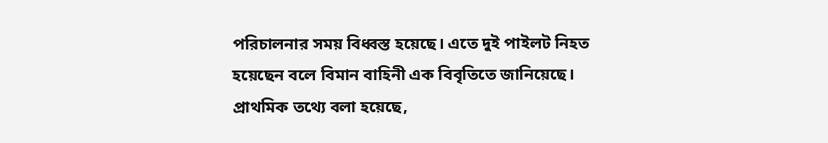পরিচালনার সময় বিধ্বস্ত হয়েছে। এতে দুই পাইলট নিহত হয়েছেন বলে বিমান বাহিনী এক বিবৃতিতে জানিয়েছে। প্রাথমিক তথ্যে বলা হয়েছে,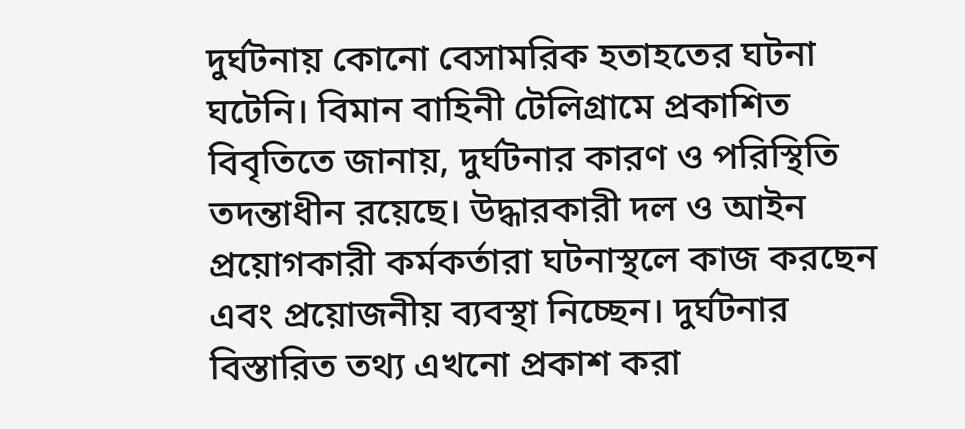দুর্ঘটনায় কোনো বেসামরিক হতাহতের ঘটনা ঘটেনি। বিমান বাহিনী টেলিগ্রামে প্রকাশিত বিবৃতিতে জানায়, দুর্ঘটনার কারণ ও পরিস্থিতি তদন্তাধীন রয়েছে। উদ্ধারকারী দল ও আইন প্রয়োগকারী কর্মকর্তারা ঘটনাস্থলে কাজ করছেন এবং প্রয়োজনীয় ব্যবস্থা নিচ্ছেন। দুর্ঘটনার বিস্তারিত তথ্য এখনো প্রকাশ করা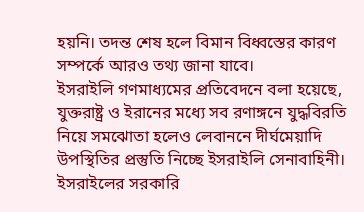হয়নি। তদন্ত শেষ হলে বিমান বিধ্বস্তের কারণ সম্পর্কে আরও তথ্য জানা যাবে।
ইসরাইলি গণমাধ্যমের প্রতিবেদনে বলা হয়েছে, যুক্তরাষ্ট্র ও ইরানের মধ্যে সব রণাঙ্গনে যুদ্ধবিরতি নিয়ে সমঝোতা হলেও লেবাননে দীর্ঘমেয়াদি উপস্থিতির প্রস্তুতি নিচ্ছে ইসরাইলি সেনাবাহিনী। ইসরাইলের সরকারি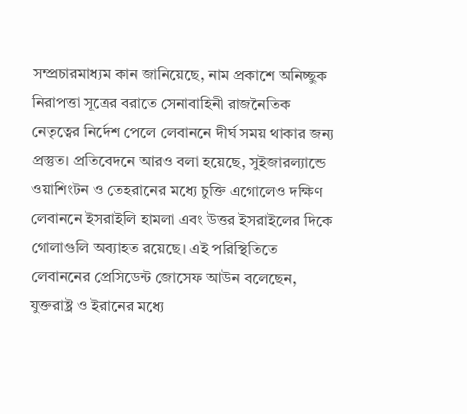সম্প্রচারমাধ্যম কান জানিয়েছে, নাম প্রকাশে অনিচ্ছুক নিরাপত্তা সূত্রের বরাতে সেনাবাহিনী রাজনৈতিক নেতৃত্বের নির্দেশ পেলে লেবাননে দীর্ঘ সময় থাকার জন্য প্রস্তুত। প্রতিবেদনে আরও বলা হয়েছে, সুইজারল্যান্ডে ওয়াশিংটন ও তেহরানের মধ্যে চুক্তি এগোলেও দক্ষিণ লেবাননে ইসরাইলি হামলা এবং উত্তর ইসরাইলের দিকে গোলাগুলি অব্যাহত রয়েছে। এই পরিস্থিতিতে লেবাননের প্রেসিডেন্ট জোসেফ আউন বলেছেন, যুক্তরাষ্ট্র ও ইরানের মধ্যে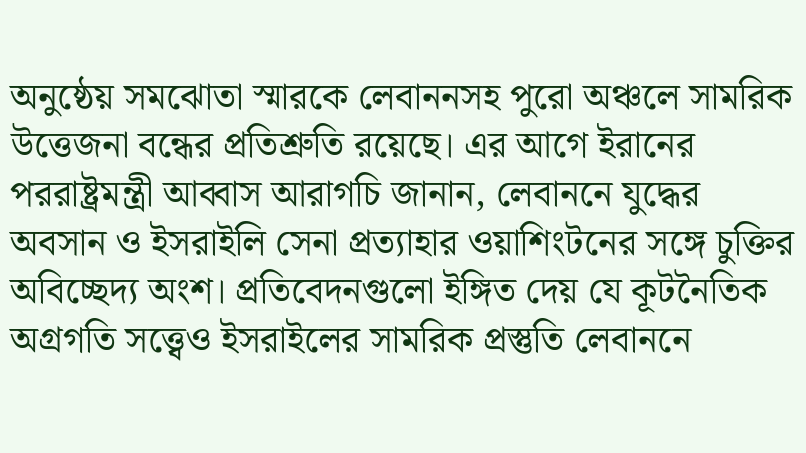অনুষ্ঠেয় সমঝোতা স্মারকে লেবাননসহ পুরো অঞ্চলে সামরিক উত্তেজনা বন্ধের প্রতিশ্রুতি রয়েছে। এর আগে ইরানের পররাষ্ট্রমন্ত্রী আব্বাস আরাগচি জানান, লেবাননে যুদ্ধের অবসান ও ইসরাইলি সেনা প্রত্যাহার ওয়াশিংটনের সঙ্গে চুক্তির অবিচ্ছেদ্য অংশ। প্রতিবেদনগুলো ইঙ্গিত দেয় যে কূটনৈতিক অগ্রগতি সত্ত্বেও ইসরাইলের সামরিক প্রস্তুতি লেবাননে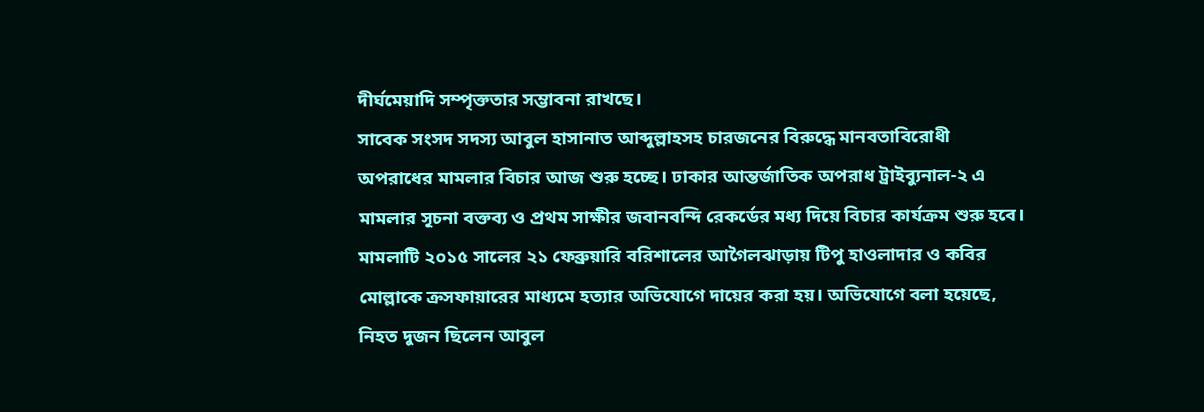দীর্ঘমেয়াদি সম্পৃক্ততার সম্ভাবনা রাখছে।
সাবেক সংসদ সদস্য আবুল হাসানাত আব্দুল্লাহসহ চারজনের বিরুদ্ধে মানবতাবিরোধী অপরাধের মামলার বিচার আজ শুরু হচ্ছে। ঢাকার আন্তর্জাতিক অপরাধ ট্রাইব্যুনাল-২ এ মামলার সূচনা বক্তব্য ও প্রথম সাক্ষীর জবানবন্দি রেকর্ডের মধ্য দিয়ে বিচার কার্যক্রম শুরু হবে। মামলাটি ২০১৫ সালের ২১ ফেব্রুয়ারি বরিশালের আগৈলঝাড়ায় টিপু হাওলাদার ও কবির মোল্লাকে ক্রসফায়ারের মাধ্যমে হত্যার অভিযোগে দায়ের করা হয়। অভিযোগে বলা হয়েছে, নিহত দুজন ছিলেন আবুল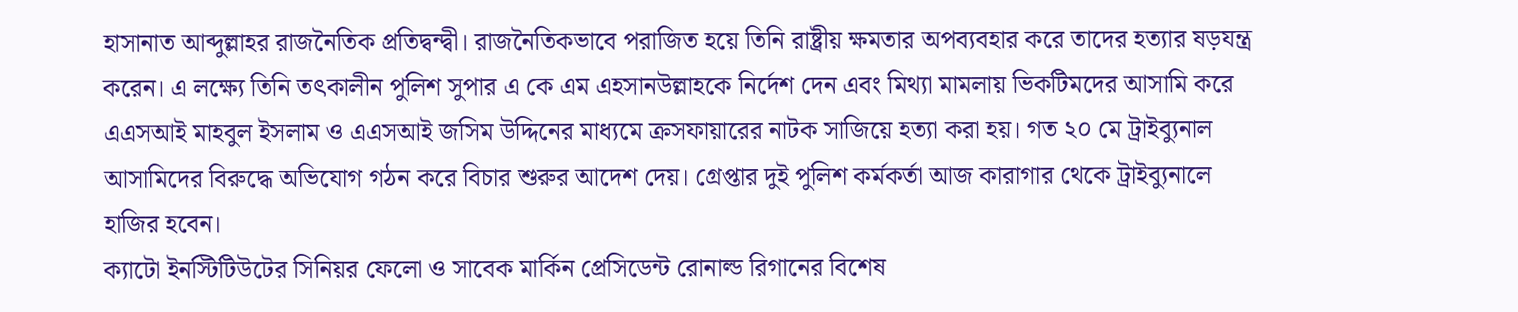হাসানাত আব্দুল্লাহর রাজনৈতিক প্রতিদ্বন্দ্বী। রাজনৈতিকভাবে পরাজিত হয়ে তিনি রাষ্ট্রীয় ক্ষমতার অপব্যবহার করে তাদের হত্যার ষড়যন্ত্র করেন। এ লক্ষ্যে তিনি তৎকালীন পুলিশ সুপার এ কে এম এহসানউল্লাহকে নির্দেশ দেন এবং মিথ্যা মামলায় ভিকটিমদের আসামি করে এএসআই মাহবুল ইসলাম ও এএসআই জসিম উদ্দিনের মাধ্যমে ক্রসফায়ারের নাটক সাজিয়ে হত্যা করা হয়। গত ২০ মে ট্রাইব্যুনাল আসামিদের বিরুদ্ধে অভিযোগ গঠন করে বিচার শুরুর আদেশ দেয়। গ্রেপ্তার দুই পুলিশ কর্মকর্তা আজ কারাগার থেকে ট্রাইব্যুনালে হাজির হবেন।
ক্যাটো ইনস্টিটিউটের সিনিয়র ফেলো ও সাবেক মার্কিন প্রেসিডেন্ট রোনাল্ড রিগানের বিশেষ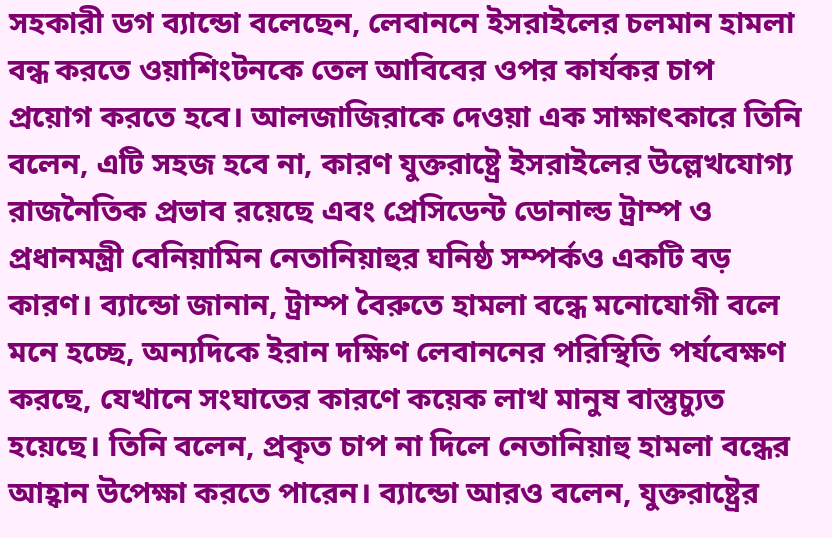সহকারী ডগ ব্যান্ডো বলেছেন, লেবাননে ইসরাইলের চলমান হামলা বন্ধ করতে ওয়াশিংটনকে তেল আবিবের ওপর কার্যকর চাপ প্রয়োগ করতে হবে। আলজাজিরাকে দেওয়া এক সাক্ষাৎকারে তিনি বলেন, এটি সহজ হবে না, কারণ যুক্তরাষ্ট্রে ইসরাইলের উল্লেখযোগ্য রাজনৈতিক প্রভাব রয়েছে এবং প্রেসিডেন্ট ডোনাল্ড ট্রাম্প ও প্রধানমন্ত্রী বেনিয়ামিন নেতানিয়াহুর ঘনিষ্ঠ সম্পর্কও একটি বড় কারণ। ব্যান্ডো জানান, ট্রাম্প বৈরুতে হামলা বন্ধে মনোযোগী বলে মনে হচ্ছে, অন্যদিকে ইরান দক্ষিণ লেবাননের পরিস্থিতি পর্যবেক্ষণ করছে, যেখানে সংঘাতের কারণে কয়েক লাখ মানুষ বাস্তুচ্যুত হয়েছে। তিনি বলেন, প্রকৃত চাপ না দিলে নেতানিয়াহু হামলা বন্ধের আহ্বান উপেক্ষা করতে পারেন। ব্যান্ডো আরও বলেন, যুক্তরাষ্ট্রের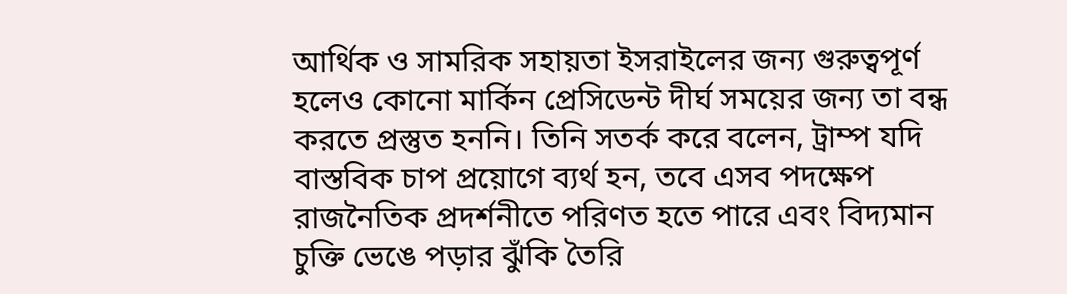আর্থিক ও সামরিক সহায়তা ইসরাইলের জন্য গুরুত্বপূর্ণ হলেও কোনো মার্কিন প্রেসিডেন্ট দীর্ঘ সময়ের জন্য তা বন্ধ করতে প্রস্তুত হননি। তিনি সতর্ক করে বলেন, ট্রাম্প যদি বাস্তবিক চাপ প্রয়োগে ব্যর্থ হন, তবে এসব পদক্ষেপ রাজনৈতিক প্রদর্শনীতে পরিণত হতে পারে এবং বিদ্যমান চুক্তি ভেঙে পড়ার ঝুঁকি তৈরি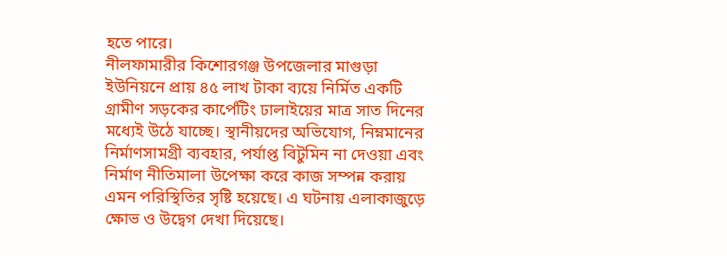হতে পারে।
নীলফামারীর কিশোরগঞ্জ উপজেলার মাগুড়া ইউনিয়নে প্রায় ৪৫ লাখ টাকা ব্যয়ে নির্মিত একটি গ্রামীণ সড়কের কার্পেটিং ঢালাইয়ের মাত্র সাত দিনের মধ্যেই উঠে যাচ্ছে। স্থানীয়দের অভিযোগ, নিম্নমানের নির্মাণসামগ্রী ব্যবহার, পর্যাপ্ত বিটুমিন না দেওয়া এবং নির্মাণ নীতিমালা উপেক্ষা করে কাজ সম্পন্ন করায় এমন পরিস্থিতির সৃষ্টি হয়েছে। এ ঘটনায় এলাকাজুড়ে ক্ষোভ ও উদ্বেগ দেখা দিয়েছে।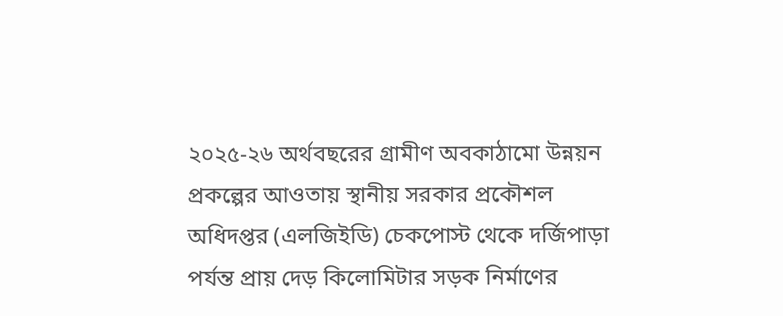২০২৫-২৬ অর্থবছরের গ্রামীণ অবকাঠামো উন্নয়ন প্রকল্পের আওতায় স্থানীয় সরকার প্রকৌশল অধিদপ্তর (এলজিইডি) চেকপোস্ট থেকে দর্জিপাড়া পর্যন্ত প্রায় দেড় কিলোমিটার সড়ক নির্মাণের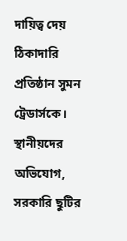দায়িত্ব দেয় ঠিকাদারি প্রতিষ্ঠান সুমন ট্রেডার্সকে। স্থানীয়দের অভিযোগ, সরকারি ছুটির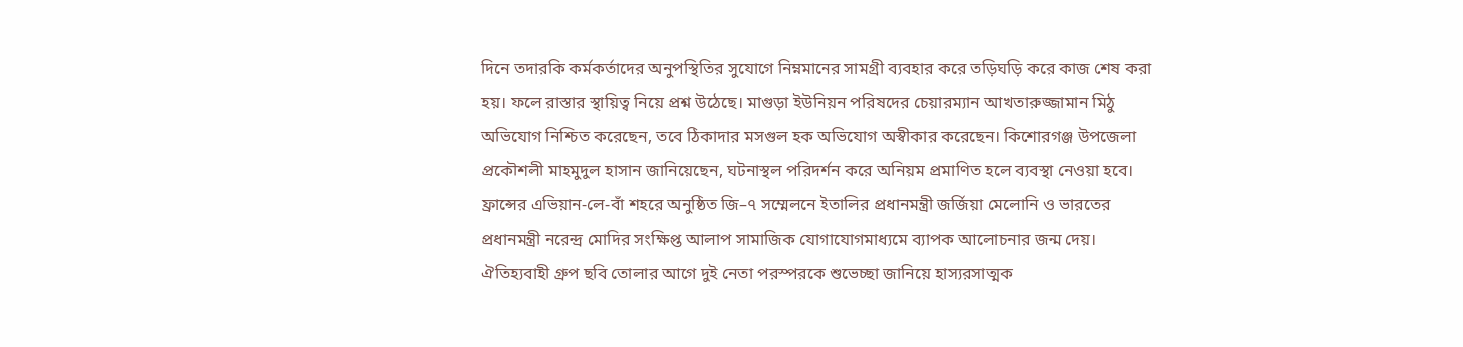দিনে তদারকি কর্মকর্তাদের অনুপস্থিতির সুযোগে নিম্নমানের সামগ্রী ব্যবহার করে তড়িঘড়ি করে কাজ শেষ করা হয়। ফলে রাস্তার স্থায়িত্ব নিয়ে প্রশ্ন উঠেছে। মাগুড়া ইউনিয়ন পরিষদের চেয়ারম্যান আখতারুজ্জামান মিঠু অভিযোগ নিশ্চিত করেছেন, তবে ঠিকাদার মসগুল হক অভিযোগ অস্বীকার করেছেন। কিশোরগঞ্জ উপজেলা প্রকৌশলী মাহমুদুল হাসান জানিয়েছেন, ঘটনাস্থল পরিদর্শন করে অনিয়ম প্রমাণিত হলে ব্যবস্থা নেওয়া হবে।
ফ্রান্সের এভিয়ান-লে-বাঁ শহরে অনুষ্ঠিত জি–৭ সম্মেলনে ইতালির প্রধানমন্ত্রী জর্জিয়া মেলোনি ও ভারতের প্রধানমন্ত্রী নরেন্দ্র মোদির সংক্ষিপ্ত আলাপ সামাজিক যোগাযোগমাধ্যমে ব্যাপক আলোচনার জন্ম দেয়। ঐতিহ্যবাহী গ্রুপ ছবি তোলার আগে দুই নেতা পরস্পরকে শুভেচ্ছা জানিয়ে হাস্যরসাত্মক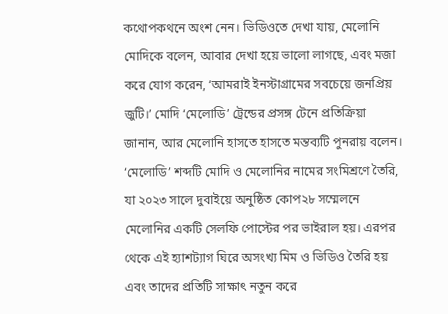কথোপকথনে অংশ নেন। ভিডিওতে দেখা যায়, মেলোনি মোদিকে বলেন, আবার দেখা হয়ে ভালো লাগছে, এবং মজা করে যোগ করেন, ‘আমরাই ইনস্টাগ্রামের সবচেয়ে জনপ্রিয় জুটি।’ মোদি ‘মেলোডি’ ট্রেন্ডের প্রসঙ্গ টেনে প্রতিক্রিয়া জানান, আর মেলোনি হাসতে হাসতে মন্তব্যটি পুনরায় বলেন। ‘মেলোডি’ শব্দটি মোদি ও মেলোনির নামের সংমিশ্রণে তৈরি, যা ২০২৩ সালে দুবাইয়ে অনুষ্ঠিত কোপ২৮ সম্মেলনে মেলোনির একটি সেলফি পোস্টের পর ভাইরাল হয়। এরপর থেকে এই হ্যাশট্যাগ ঘিরে অসংখ্য মিম ও ভিডিও তৈরি হয় এবং তাদের প্রতিটি সাক্ষাৎ নতুন করে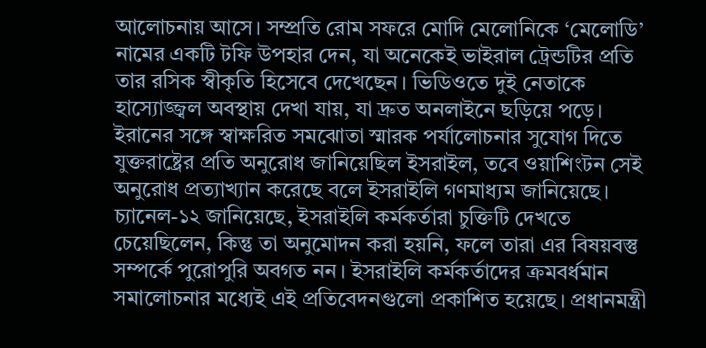আলোচনায় আসে। সম্প্রতি রোম সফরে মোদি মেলোনিকে ‘মেলোডি’ নামের একটি টফি উপহার দেন, যা অনেকেই ভাইরাল ট্রেন্ডটির প্রতি তার রসিক স্বীকৃতি হিসেবে দেখেছেন। ভিডিওতে দুই নেতাকে হাস্যোজ্জ্বল অবস্থায় দেখা যায়, যা দ্রুত অনলাইনে ছড়িয়ে পড়ে।
ইরানের সঙ্গে স্বাক্ষরিত সমঝোতা স্মারক পর্যালোচনার সুযোগ দিতে যুক্তরাষ্ট্রের প্রতি অনুরোধ জানিয়েছিল ইসরাইল, তবে ওয়াশিংটন সেই অনুরোধ প্রত্যাখ্যান করেছে বলে ইসরাইলি গণমাধ্যম জানিয়েছে। চ্যানেল-১২ জানিয়েছে, ইসরাইলি কর্মকর্তারা চুক্তিটি দেখতে চেয়েছিলেন, কিন্তু তা অনুমোদন করা হয়নি, ফলে তারা এর বিষয়বস্তু সম্পর্কে পুরোপুরি অবগত নন। ইসরাইলি কর্মকর্তাদের ক্রমবর্ধমান সমালোচনার মধ্যেই এই প্রতিবেদনগুলো প্রকাশিত হয়েছে। প্রধানমন্ত্রী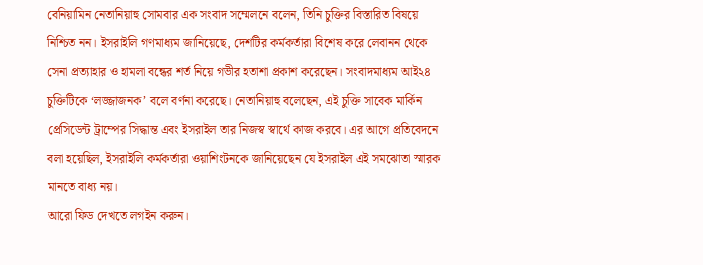বেনিয়ামিন নেতানিয়াহু সোমবার এক সংবাদ সম্মেলনে বলেন, তিনি চুক্তির বিস্তারিত বিষয়ে নিশ্চিত নন। ইসরাইলি গণমাধ্যম জানিয়েছে, দেশটির কর্মকর্তারা বিশেষ করে লেবানন থেকে সেনা প্রত্যাহার ও হামলা বন্ধের শর্ত নিয়ে গভীর হতাশা প্রকাশ করেছেন। সংবাদমাধ্যম আই২৪ চুক্তিটিকে ‘লজ্জাজনক’ বলে বর্ণনা করেছে। নেতানিয়াহু বলেছেন, এই চুক্তি সাবেক মার্কিন প্রেসিডেন্ট ট্রাম্পের সিদ্ধান্ত এবং ইসরাইল তার নিজস্ব স্বার্থে কাজ করবে। এর আগে প্রতিবেদনে বলা হয়েছিল, ইসরাইলি কর্মকর্তারা ওয়াশিংটনকে জানিয়েছেন যে ইসরাইল এই সমঝোতা স্মারক মানতে বাধ্য নয়।
আরো ফিড দেখতে লগইন করুন।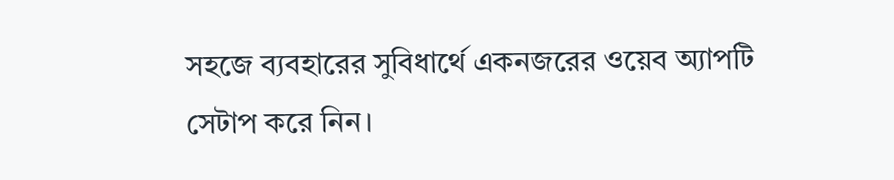সহজে ব্যবহারের সুবিধার্থে একনজরের ওয়েব অ্যাপটি সেটাপ করে নিন।